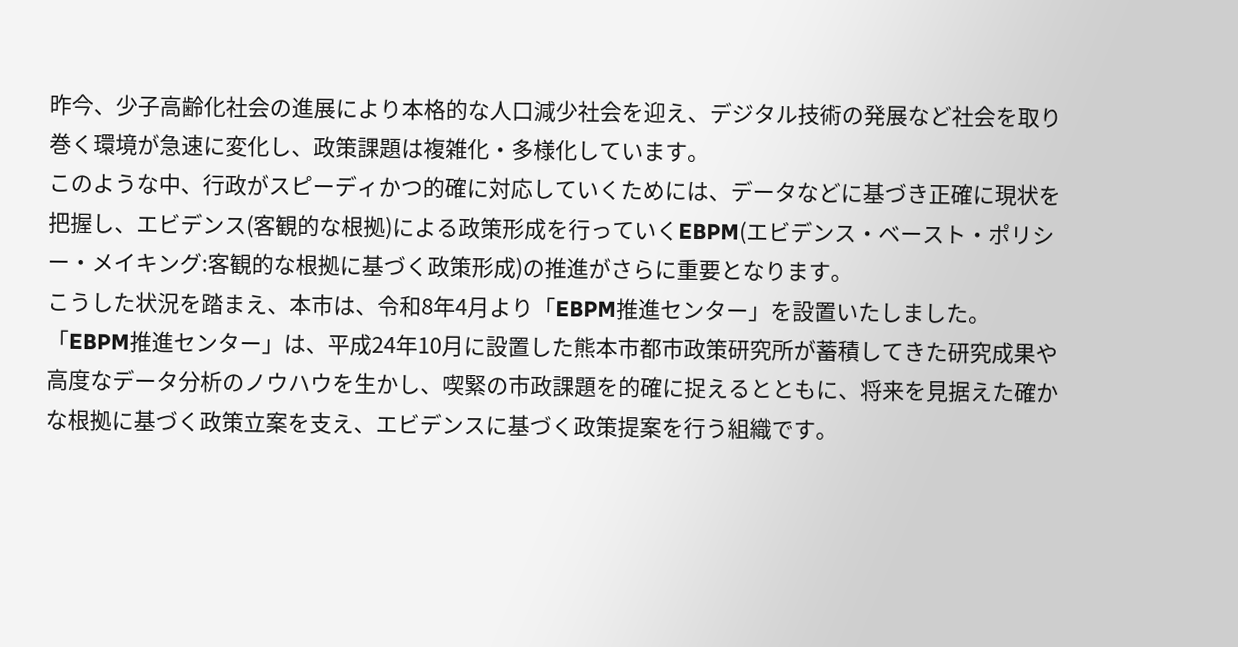昨今、少子高齢化社会の進展により本格的な人口減少社会を迎え、デジタル技術の発展など社会を取り巻く環境が急速に変化し、政策課題は複雑化・多様化しています。
このような中、行政がスピーディかつ的確に対応していくためには、データなどに基づき正確に現状を把握し、エビデンス(客観的な根拠)による政策形成を行っていくEBPM(エビデンス・ベースト・ポリシー・メイキング:客観的な根拠に基づく政策形成)の推進がさらに重要となります。
こうした状況を踏まえ、本市は、令和8年4月より「EBPM推進センター」を設置いたしました。
「EBPM推進センター」は、平成24年10月に設置した熊本市都市政策研究所が蓄積してきた研究成果や高度なデータ分析のノウハウを生かし、喫緊の市政課題を的確に捉えるとともに、将来を見据えた確かな根拠に基づく政策立案を支え、エビデンスに基づく政策提案を行う組織です。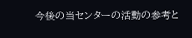今後の当センターの活動の参考と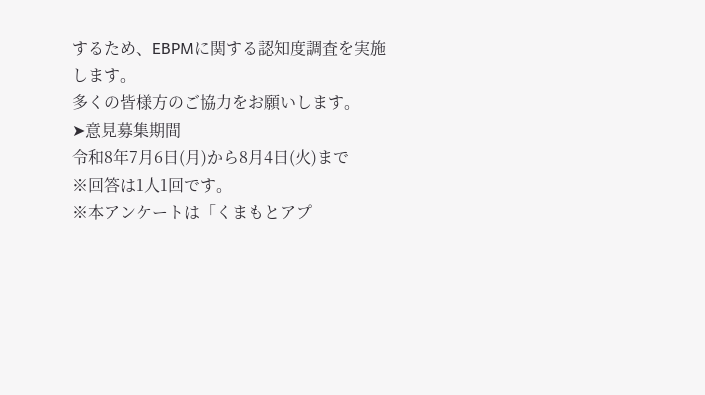するため、EBPMに関する認知度調査を実施します。
多くの皆様方のご協力をお願いします。
➤意見募集期間
令和8年7月6日(月)から8月4日(火)まで
※回答は1人1回です。
※本アンケートは「くまもとアプ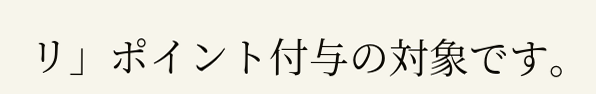リ」ポイント付与の対象です。